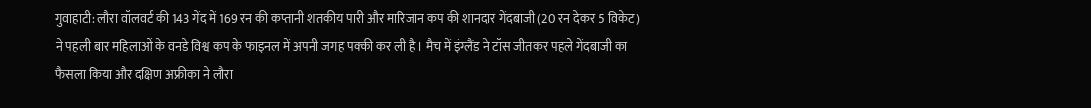गुवाहाटी: लौरा वॉलवर्ट की 143 गेंद में 169 रन की कप्तानी शतकीय पारी और मारिजान कप की शानदार गेंदबाजी (20 रन देकर 5 विकेट) ने पहली बार महिलाओं के वनडे विश्व कप के फाइनल में अपनी जगह पक्की कर ली है। मैच में इंग्लैंड ने टॉस जीतकर पहले गेंदबाजी का फैसला किया और दक्षिण अफ्रीका ने लौरा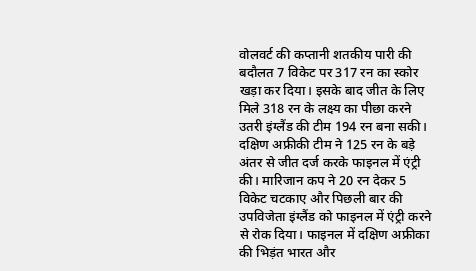वोलवर्ट की कप्तानी शतकीय पारी की बदौलत 7 विकेट पर 317 रन का स्कोर खड़ा कर दिया। इसके बाद जीत के लिए मिले 318 रन के लक्ष्य का पीछा करने उतरी इंग्लैंड की टीम 194 रन बना सकी। दक्षिण अफ्रीकी टीम ने 125 रन के बड़े अंतर से जीत दर्ज करके फाइनल में एंट्री की। मारिजान कप ने 20 रन देकर 5 विकेट चटकाए और पिछली बार की उपविजेता इंग्लैंड को फाइनल में एंट्री करने से रोक दिया। फाइनल में दक्षिण अफ्रीका की भिड़ंत भारत और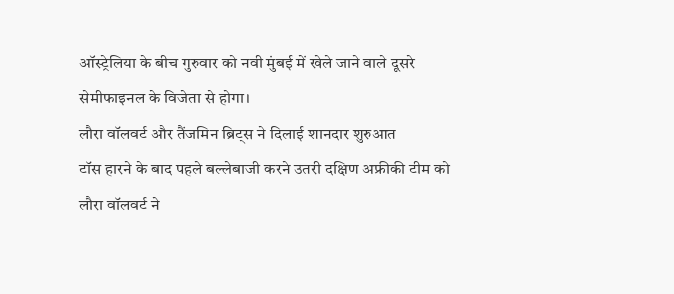ऑस्ट्रेलिया के बीच गुरुवार को नवी मुंबई में खेले जाने वाले दूसरे सेमीफाइनल के विजेता से होगा।
लौरा वॉलवर्ट और तैंजमिन ब्रिट्स ने दिलाई शानदार शुरुआत
टॉस हारने के बाद पहले बल्लेबाजी करने उतरी दक्षिण अफ्रीकी टीम को लौरा वॉलवर्ट ने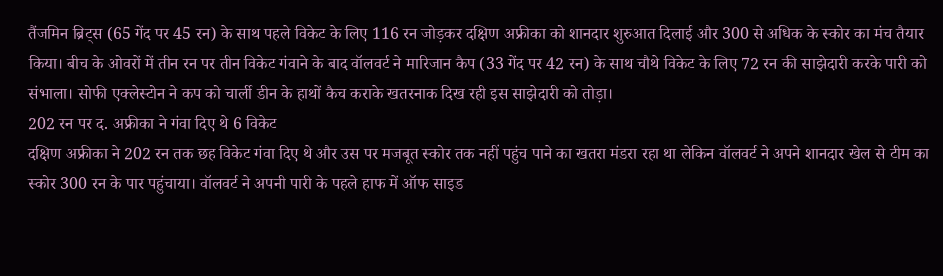तैंजमिन ब्रिट्स (65 गेंद पर 45 रन) के साथ पहले विकेट के लिए 116 रन जोड़कर दक्षिण अफ्रीका को शानदार शुरुआत दिलाई और 300 से अधिक के स्कोर का मंच तैयार किया। बीच के ओवरों में तीन रन पर तीन विकेट गंवाने के बाद वॉलवर्ट ने मारिजान कैप (33 गेंद पर 42 रन) के साथ चौथे विकेट के लिए 72 रन की साझेदारी करके पारी को संभाला। सोफी एक्लेस्टोन ने कप को चार्ली डीन के हाथों कैच कराके खतरनाक दिख रही इस साझेदारी को तोड़ा।
202 रन पर द. अफ्रीका ने गंवा दिए थे 6 विकेट
दक्षिण अफ्रीका ने 202 रन तक छह विकेट गंवा दिए थे और उस पर मजबूत स्कोर तक नहीं पहुंच पाने का खतरा मंडरा रहा था लेकिन वॉलवर्ट ने अपने शानदार खेल से टीम का स्कोर 300 रन के पार पहुंचाया। वॉलवर्ट ने अपनी पारी के पहले हाफ में ऑफ साइड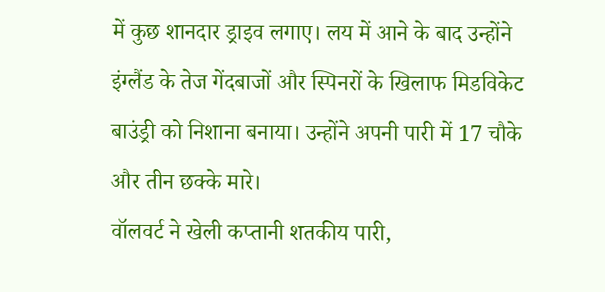में कुछ शानदार ड्राइव लगाए। लय में आने के बाद उन्होंने इंग्लैंड के तेज गेंदबाजों और स्पिनरों के खिलाफ मिडविकेट बाउंड्री को निशाना बनाया। उन्होंने अपनी पारी में 17 चौके और तीन छक्के मारे।
वॉलवर्ट ने खेली कप्तानी शतकीय पारी,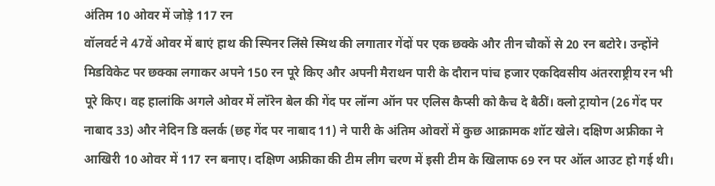अंतिम 10 ओवर में जोड़े 117 रन
वॉलवर्ट ने 47वें ओवर में बाएं हाथ की स्पिनर लिंसे स्मिथ की लगातार गेंदों पर एक छक्के और तीन चौकों से 20 रन बटोरे। उन्होंने मिडविकेट पर छक्का लगाकर अपने 150 रन पूरे किए और अपनी मैराथन पारी के दौरान पांच हजार एकदिवसीय अंतरराष्ट्रीय रन भी पूरे किए। वह हालांकि अगले ओवर में लॉरेन बेल की गेंद पर लॉन्ग ऑन पर एलिस कैप्सी को कैच दे बैठीं। क्लो ट्रायोन (26 गेंद पर नाबाद 33) और नेदिन डि क्लर्क (छह गेंद पर नाबाद 11) ने पारी के अंतिम ओवरों में कुछ आक्रामक शॉट खेले। दक्षिण अफ्रीका ने आखिरी 10 ओवर में 117 रन बनाए। दक्षिण अफ्रीका की टीम लीग चरण में इसी टीम के खिलाफ 69 रन पर ऑल आउट हो गई थी।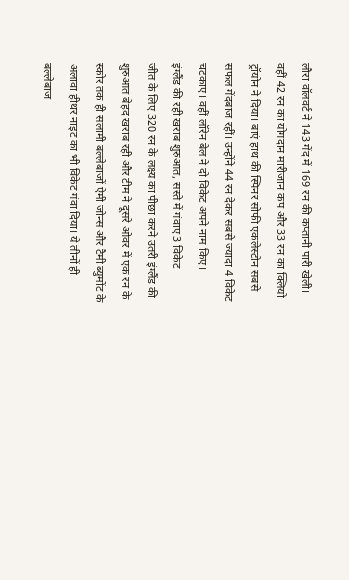लौरा वॉलवर्ट ने 143 गेंद में 169 रन की कप्तानी पारी खेली। वहीं 42 रन का योगदान मारीजान कप और 33 रन का क्लियो ट्रॉयोन ने दिया। बाएं हाथ की स्पिनर सोफी एकलेस्टोन सबसे सफल गेंदबाज रहीं। उन्होंने 44 रन देकर सबसे ज्यादा 4 विकेट चटकाए। वहीं लॉरेन बेल ने दो विकेट अपने नाम किए।
इंग्लैंड की रही खराब शुरुआत, सस्ते में गंवाए 3 विकेट
जीत के लिए 320 रन के लक्ष्य का पीछा करने उतरी इंग्लैंड की शुरुआत बेहद खराब रही और टीम ने दूसरे ओवर में एक रन के स्कोर तक ही सलामी बल्लेबाजों ऐमी जोन्स और टैमी ब्युमोंट के अलावा हीथर नाइट का भी विकेट गंवा दिया। ये तीनों ही बल्लेबाज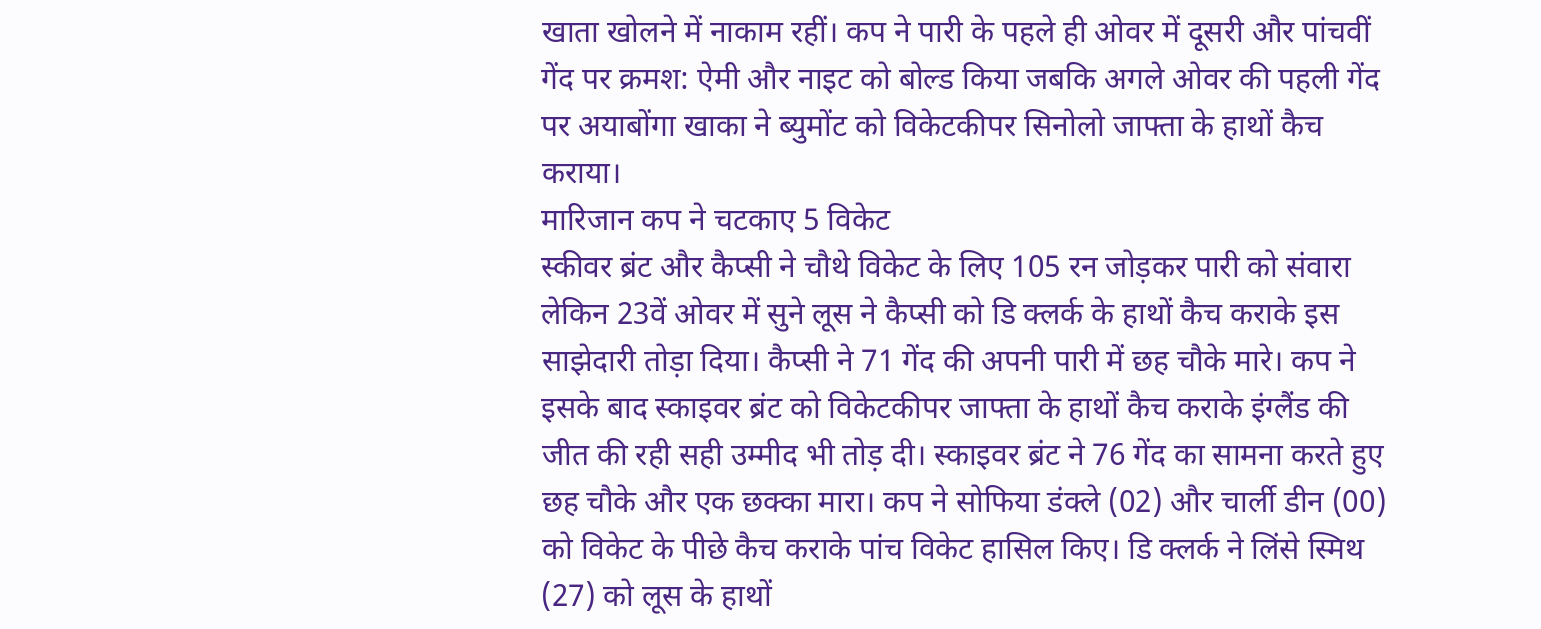खाता खोलने में नाकाम रहीं। कप ने पारी के पहले ही ओवर में दूसरी और पांचवीं गेंद पर क्रमश: ऐमी और नाइट को बोल्ड किया जबकि अगले ओवर की पहली गेंद पर अयाबोंगा खाका ने ब्युमोंट को विकेटकीपर सिनोलो जाफ्ता के हाथों कैच कराया।
मारिजान कप ने चटकाए 5 विकेट
स्कीवर ब्रंट और कैप्सी ने चौथे विकेट के लिए 105 रन जोड़कर पारी को संवारा लेकिन 23वें ओवर में सुने लूस ने कैप्सी को डि क्लर्क के हाथों कैच कराके इस साझेदारी तोड़ा दिया। कैप्सी ने 71 गेंद की अपनी पारी में छह चौके मारे। कप ने इसके बाद स्काइवर ब्रंट को विकेटकीपर जाफ्ता के हाथों कैच कराके इंग्लैंड की जीत की रही सही उम्मीद भी तोड़ दी। स्काइवर ब्रंट ने 76 गेंद का सामना करते हुए छह चौके और एक छक्का मारा। कप ने सोफिया डंक्ले (02) और चार्ली डीन (00) को विकेट के पीछे कैच कराके पांच विकेट हासिल किए। डि क्लर्क ने लिंसे स्मिथ (27) को लूस के हाथों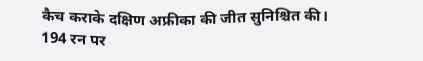कैच कराके दक्षिण अफ्रीका की जीत सुनिश्चित की।
194 रन पर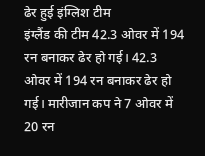ढेर हुई इंग्लिश टीम
इंग्लैंड की टीम 42.3 ओवर में 194 रन बनाकर ढेर हो गई। 42.3 ओवर में 194 रन बनाकर ढेर हो गई। मारीजान कप ने 7 ओवर में 20 रन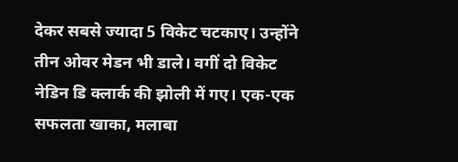देकर सबसे ज्यादा 5 विकेट चटकाए। उन्होंने तीन ओवर मेडन भी डाले। वगीं दो विकेट नेडिन डि क्लार्क की झोली में गए। एक-एक सफलता खाका, मलाबा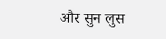और सुन लुस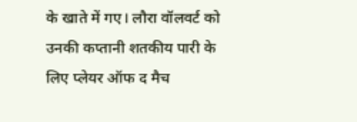के खाते में गए। लौरा वॉलवर्ट को उनकी कप्तानी शतकीय पारी के लिए प्लेयर ऑफ द मैच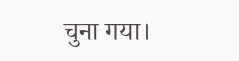चुना गया।